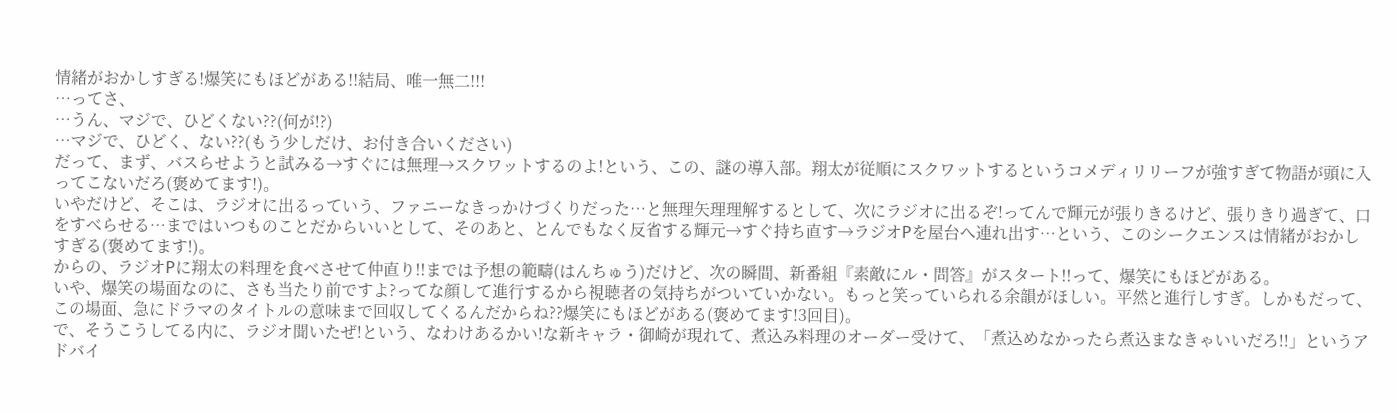情緒がおかしすぎる!爆笑にもほどがある!!結局、唯一無二!!!
…ってさ、
…うん、マジで、ひどくない??(何が!?)
…マジで、ひどく、ない??(もう少しだけ、お付き合いください)
だって、まず、バスらせようと試みる→すぐには無理→スクワットするのよ!という、この、謎の導入部。翔太が従順にスクワットするというコメディリリーフが強すぎて物語が頭に入ってこないだろ(褒めてます!)。
いやだけど、そこは、ラジオに出るっていう、ファニーなきっかけづくりだった…と無理矢理理解するとして、次にラジオに出るぞ!ってんで輝元が張りきるけど、張りきり過ぎて、口をすべらせる…まではいつものことだからいいとして、そのあと、とんでもなく反省する輝元→すぐ持ち直す→ラジオPを屋台へ連れ出す…という、このシークエンスは情緒がおかしすぎる(褒めてます!)。
からの、ラジオPに翔太の料理を食べさせて仲直り!!までは予想の範疇(はんちゅう)だけど、次の瞬間、新番組『素敵にル・問答』がスタート!!って、爆笑にもほどがある。
いや、爆笑の場面なのに、さも当たり前ですよ?ってな顔して進行するから視聴者の気持ちがついていかない。もっと笑っていられる余韻がほしい。平然と進行しすぎ。しかもだって、この場面、急にドラマのタイトルの意味まで回収してくるんだからね??爆笑にもほどがある(褒めてます!3回目)。
で、そうこうしてる内に、ラジオ聞いたぜ!という、なわけあるかい!な新キャラ・御崎が現れて、煮込み料理のオーダー受けて、「煮込めなかったら煮込まなきゃいいだろ!!」というアドバイ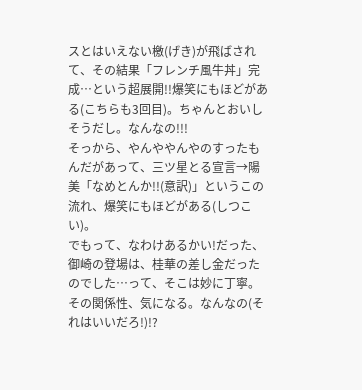スとはいえない檄(げき)が飛ばされて、その結果「フレンチ風牛丼」完成…という超展開!!爆笑にもほどがある(こちらも3回目)。ちゃんとおいしそうだし。なんなの!!!
そっから、やんややんやのすったもんだがあって、三ツ星とる宣言→陽美「なめとんか!!(意訳)」というこの流れ、爆笑にもほどがある(しつこい)。
でもって、なわけあるかい!だった、御崎の登場は、桂華の差し金だったのでした…って、そこは妙に丁寧。その関係性、気になる。なんなの(それはいいだろ!)!?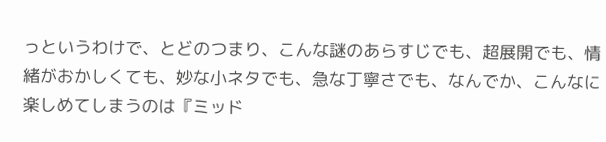っというわけで、とどのつまり、こんな謎のあらすじでも、超展開でも、情緒がおかしくても、妙な小ネタでも、急な丁寧さでも、なんでか、こんなに楽しめてしまうのは『ミッド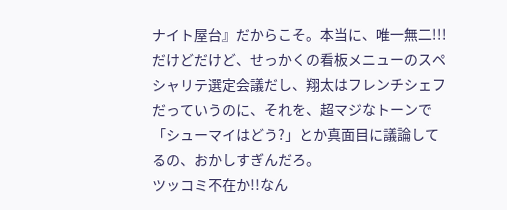ナイト屋台』だからこそ。本当に、唯一無二!!!
だけどだけど、せっかくの看板メニューのスペシャリテ選定会議だし、翔太はフレンチシェフだっていうのに、それを、超マジなトーンで「シューマイはどう?」とか真面目に議論してるの、おかしすぎんだろ。
ツッコミ不在か!!なん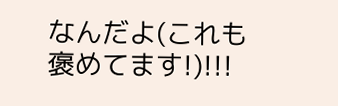なんだよ(これも褒めてます!)!!!